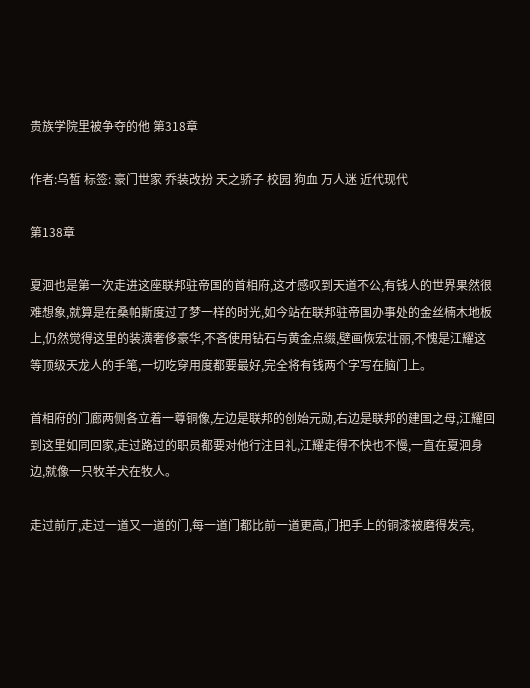贵族学院里被争夺的他 第318章

作者:乌皙 标签: 豪门世家 乔装改扮 天之骄子 校园 狗血 万人迷 近代现代

第138章

夏洄也是第一次走进这座联邦驻帝国的首相府,这才感叹到天道不公,有钱人的世界果然很难想象,就算是在桑帕斯度过了梦一样的时光,如今站在联邦驻帝国办事处的金丝楠木地板上,仍然觉得这里的装潢奢侈豪华,不吝使用钻石与黄金点缀,壁画恢宏壮丽,不愧是江耀这等顶级天龙人的手笔,一切吃穿用度都要最好,完全将有钱两个字写在脑门上。

首相府的门廊两侧各立着一尊铜像,左边是联邦的创始元勋,右边是联邦的建国之母,江耀回到这里如同回家,走过路过的职员都要对他行注目礼,江耀走得不快也不慢,一直在夏洄身边,就像一只牧羊犬在牧人。

走过前厅,走过一道又一道的门,每一道门都比前一道更高,门把手上的铜漆被磨得发亮,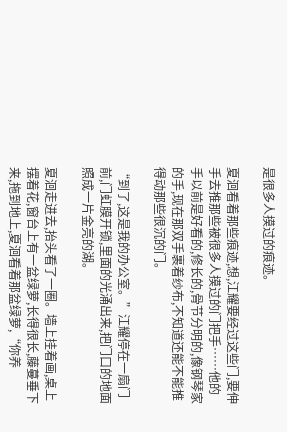是很多人摸过的痕迹。

夏洄看着那些痕迹,想,江耀要经过这些门,要伸手去推那些被很多人摸过的门把手……他的手以前是好看的,修长的,骨节分明的,像钢琴家的手,现在那双手裹着纱布,不知道还能不能推得动那些很沉的门。

“到了,这是我的办公室。”江耀停在一扇门前,门虹膜开锁,里面的光涌出来,把门口的地面照成一片金亮的湖。

夏洄走进去,抬头看了一圈。墙上挂着画,桌上摆着花,窗台上有一盆绿萝,长得很长,藤蔓垂下来,拖到地上,夏洄看着那盆绿萝,“你养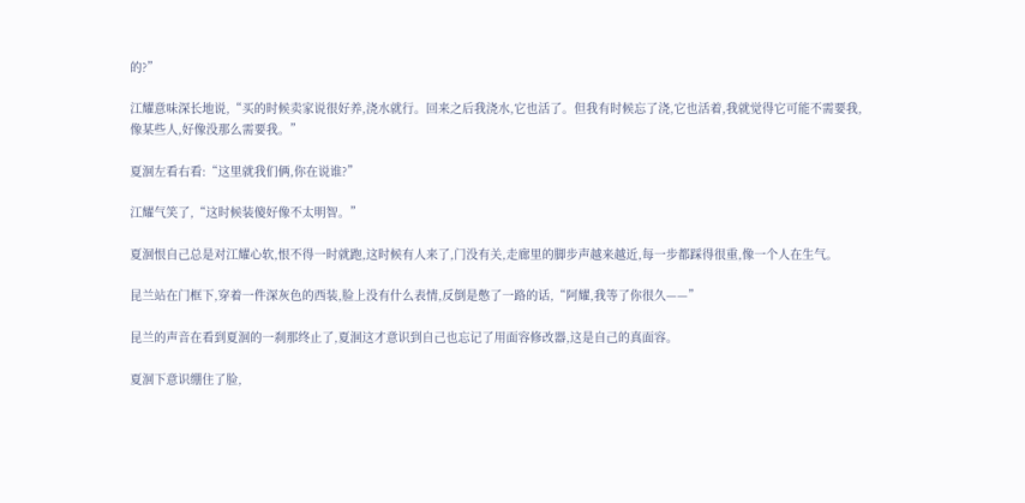的?”

江耀意味深长地说,“买的时候卖家说很好养,浇水就行。回来之后我浇水,它也活了。但我有时候忘了浇,它也活着,我就觉得它可能不需要我,像某些人,好像没那么需要我。”

夏洄左看右看:“这里就我们俩,你在说谁?”

江耀气笑了,“这时候装傻好像不太明智。”

夏洄恨自己总是对江耀心软,恨不得一时就跑,这时候有人来了,门没有关,走廊里的脚步声越来越近,每一步都踩得很重,像一个人在生气。

昆兰站在门框下,穿着一件深灰色的西装,脸上没有什么表情,反倒是憋了一路的话,“阿耀,我等了你很久——”

昆兰的声音在看到夏洄的一刹那终止了,夏洄这才意识到自己也忘记了用面容修改器,这是自己的真面容。

夏洄下意识绷住了脸,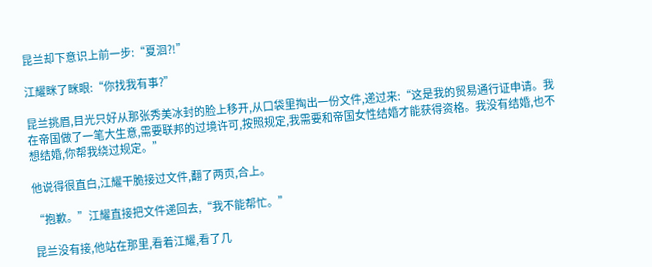昆兰却下意识上前一步:“夏洄?!”

江耀眯了眯眼:“你找我有事?”

昆兰挑眉,目光只好从那张秀美冰封的脸上移开,从口袋里掏出一份文件,递过来:“这是我的贸易通行证申请。我在帝国做了一笔大生意,需要联邦的过境许可,按照规定,我需要和帝国女性结婚才能获得资格。我没有结婚,也不想结婚,你帮我绕过规定。”

他说得很直白,江耀干脆接过文件,翻了两页,合上。

“抱歉。”江耀直接把文件递回去,“我不能帮忙。”

昆兰没有接,他站在那里,看着江耀,看了几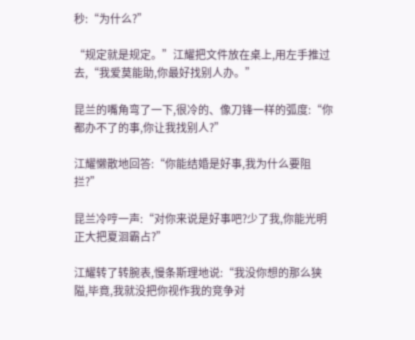秒:“为什么?”

“规定就是规定。”江耀把文件放在桌上,用左手推过去,“我爱莫能助,你最好找别人办。”

昆兰的嘴角弯了一下,很冷的、像刀锋一样的弧度:“你都办不了的事,你让我找别人?”

江耀懒散地回答:“你能结婚是好事,我为什么要阻拦?”

昆兰冷哼一声:“对你来说是好事吧?少了我,你能光明正大把夏洄霸占?”

江耀转了转腕表,慢条斯理地说:“我没你想的那么狭隘,毕竟,我就没把你视作我的竞争对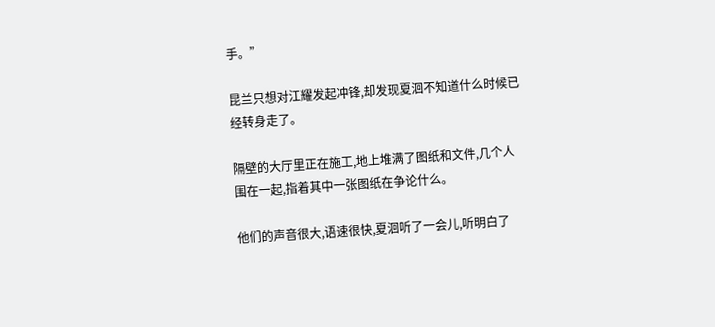手。”

昆兰只想对江耀发起冲锋,却发现夏洄不知道什么时候已经转身走了。

隔壁的大厅里正在施工,地上堆满了图纸和文件,几个人围在一起,指着其中一张图纸在争论什么。

他们的声音很大,语速很快,夏洄听了一会儿,听明白了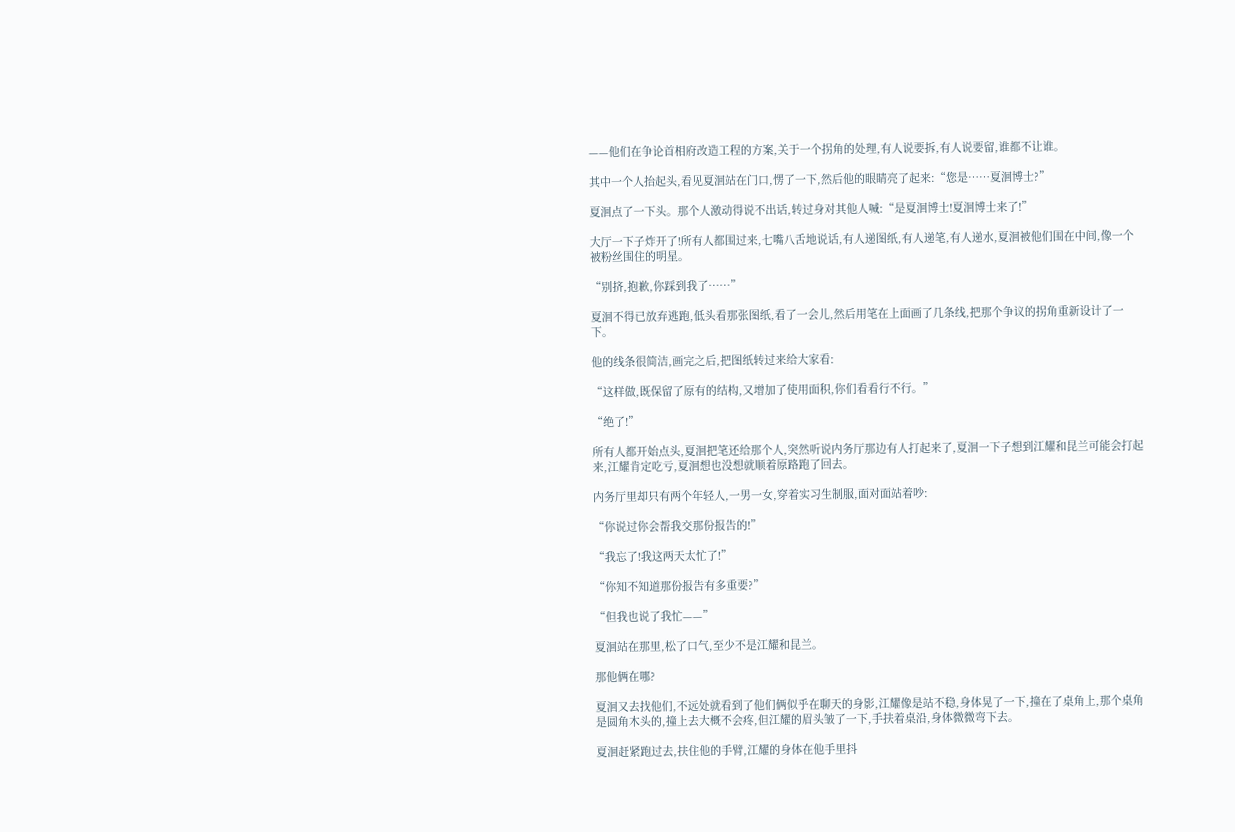——他们在争论首相府改造工程的方案,关于一个拐角的处理,有人说要拆,有人说要留,谁都不让谁。

其中一个人抬起头,看见夏洄站在门口,愣了一下,然后他的眼睛亮了起来:“您是……夏洄博士?”

夏洄点了一下头。那个人激动得说不出话,转过身对其他人喊:“是夏洄博士!夏洄博士来了!”

大厅一下子炸开了!所有人都围过来,七嘴八舌地说话,有人递图纸,有人递笔,有人递水,夏洄被他们围在中间,像一个被粉丝围住的明星。

“别挤,抱歉,你踩到我了……”

夏洄不得已放弃逃跑,低头看那张图纸,看了一会儿,然后用笔在上面画了几条线,把那个争议的拐角重新设计了一下。

他的线条很简洁,画完之后,把图纸转过来给大家看:

“这样做,既保留了原有的结构,又增加了使用面积,你们看看行不行。”

“绝了!”

所有人都开始点头,夏洄把笔还给那个人,突然听说内务厅那边有人打起来了,夏洄一下子想到江耀和昆兰可能会打起来,江耀肯定吃亏,夏洄想也没想就顺着原路跑了回去。

内务厅里却只有两个年轻人,一男一女,穿着实习生制服,面对面站着吵:

“你说过你会帮我交那份报告的!”

“我忘了!我这两天太忙了!”

“你知不知道那份报告有多重要?”

“但我也说了我忙——”

夏洄站在那里,松了口气,至少不是江耀和昆兰。

那他俩在哪?

夏洄又去找他们,不远处就看到了他们俩似乎在聊天的身影,江耀像是站不稳,身体晃了一下,撞在了桌角上,那个桌角是圆角木头的,撞上去大概不会疼,但江耀的眉头皱了一下,手扶着桌沿,身体微微弯下去。

夏洄赶紧跑过去,扶住他的手臂,江耀的身体在他手里抖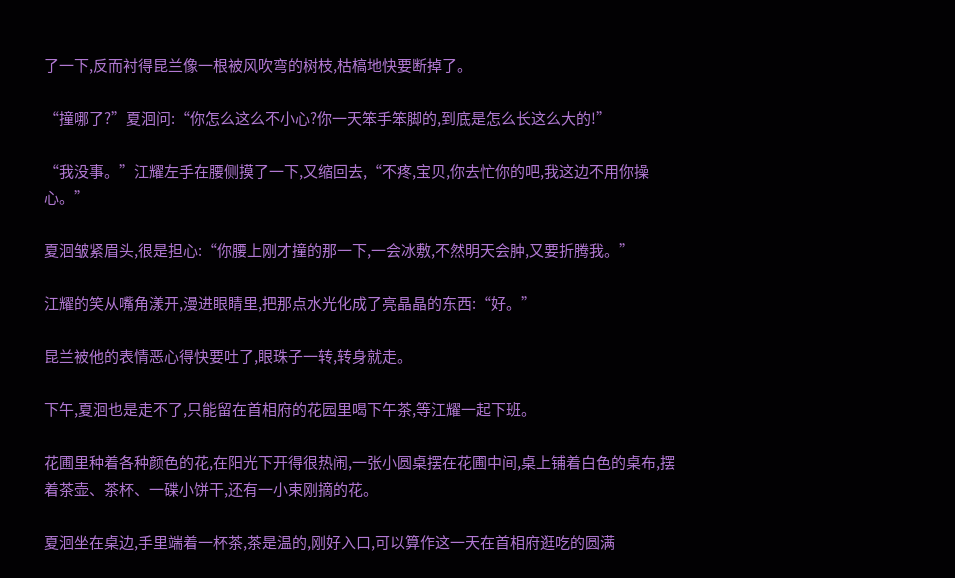了一下,反而衬得昆兰像一根被风吹弯的树枝,枯槁地快要断掉了。

“撞哪了?”夏洄问:“你怎么这么不小心?你一天笨手笨脚的,到底是怎么长这么大的!”

“我没事。”江耀左手在腰侧摸了一下,又缩回去,“不疼,宝贝,你去忙你的吧,我这边不用你操心。”

夏洄皱紧眉头,很是担心:“你腰上刚才撞的那一下,一会冰敷,不然明天会肿,又要折腾我。”

江耀的笑从嘴角漾开,漫进眼睛里,把那点水光化成了亮晶晶的东西:“好。”

昆兰被他的表情恶心得快要吐了,眼珠子一转,转身就走。

下午,夏洄也是走不了,只能留在首相府的花园里喝下午茶,等江耀一起下班。

花圃里种着各种颜色的花,在阳光下开得很热闹,一张小圆桌摆在花圃中间,桌上铺着白色的桌布,摆着茶壶、茶杯、一碟小饼干,还有一小束刚摘的花。

夏洄坐在桌边,手里端着一杯茶,茶是温的,刚好入口,可以算作这一天在首相府逛吃的圆满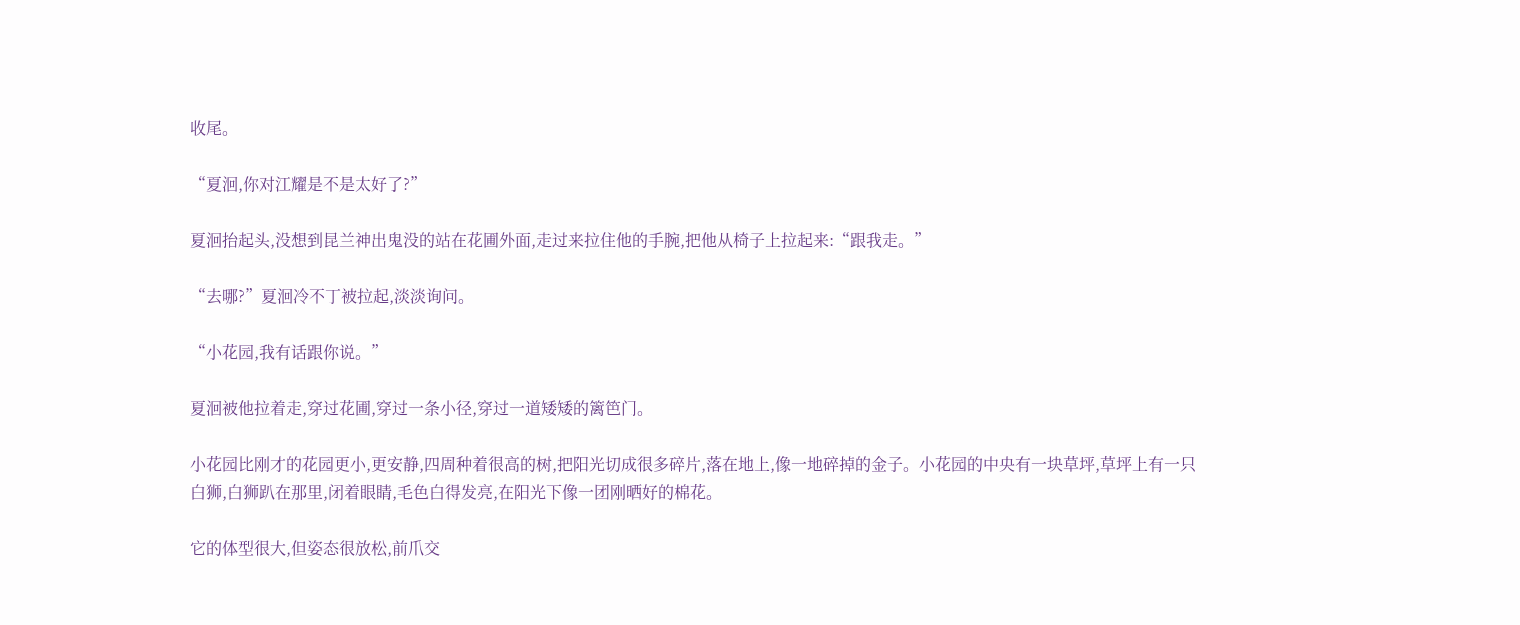收尾。

“夏洄,你对江耀是不是太好了?”

夏洄抬起头,没想到昆兰神出鬼没的站在花圃外面,走过来拉住他的手腕,把他从椅子上拉起来:“跟我走。”

“去哪?”夏洄冷不丁被拉起,淡淡询问。

“小花园,我有话跟你说。”

夏洄被他拉着走,穿过花圃,穿过一条小径,穿过一道矮矮的篱笆门。

小花园比刚才的花园更小,更安静,四周种着很高的树,把阳光切成很多碎片,落在地上,像一地碎掉的金子。小花园的中央有一块草坪,草坪上有一只白狮,白狮趴在那里,闭着眼睛,毛色白得发亮,在阳光下像一团刚晒好的棉花。

它的体型很大,但姿态很放松,前爪交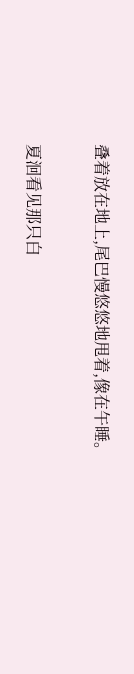叠着放在地上,尾巴慢悠悠地甩着,像在午睡。

夏洄看见那只白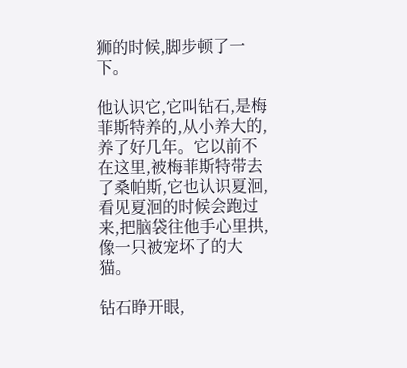狮的时候,脚步顿了一下。

他认识它,它叫钻石,是梅菲斯特养的,从小养大的,养了好几年。它以前不在这里,被梅菲斯特带去了桑帕斯,它也认识夏洄,看见夏洄的时候会跑过来,把脑袋往他手心里拱,像一只被宠坏了的大猫。

钻石睁开眼,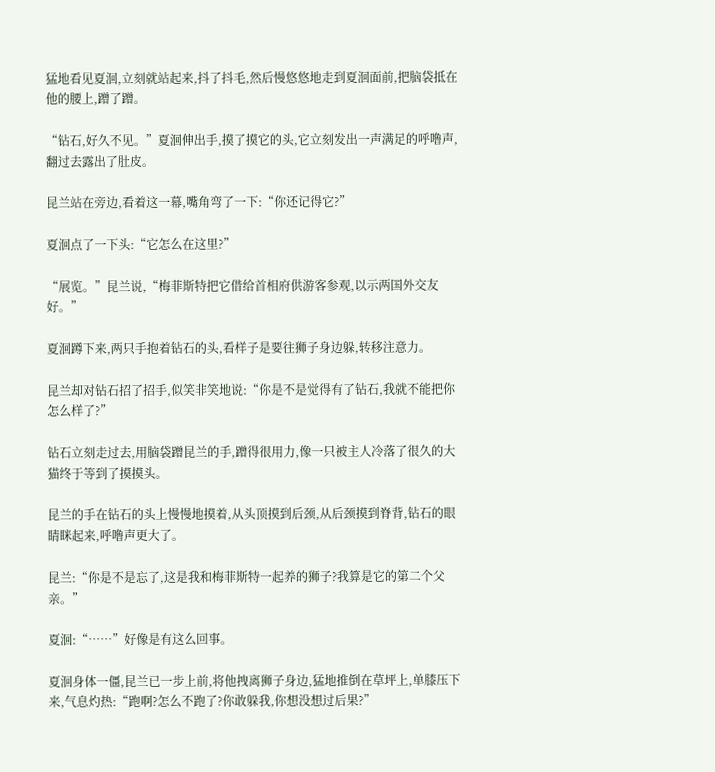猛地看见夏洄,立刻就站起来,抖了抖毛,然后慢悠悠地走到夏洄面前,把脑袋抵在他的腰上,蹭了蹭。

“钻石,好久不见。”夏洄伸出手,摸了摸它的头,它立刻发出一声满足的呼噜声,翻过去露出了肚皮。

昆兰站在旁边,看着这一幕,嘴角弯了一下:“你还记得它?”

夏洄点了一下头:“它怎么在这里?”

“展览。”昆兰说,“梅菲斯特把它借给首相府供游客参观,以示两国外交友好。”

夏洄蹲下来,两只手抱着钻石的头,看样子是要往狮子身边躲,转移注意力。

昆兰却对钻石招了招手,似笑非笑地说:“你是不是觉得有了钻石,我就不能把你怎么样了?”

钻石立刻走过去,用脑袋蹭昆兰的手,蹭得很用力,像一只被主人冷落了很久的大猫终于等到了摸摸头。

昆兰的手在钻石的头上慢慢地摸着,从头顶摸到后颈,从后颈摸到脊背,钻石的眼睛眯起来,呼噜声更大了。

昆兰:“你是不是忘了,这是我和梅菲斯特一起养的狮子?我算是它的第二个父亲。”

夏洄:“……”好像是有这么回事。

夏洄身体一僵,昆兰已一步上前,将他拽离狮子身边,猛地推倒在草坪上,单膝压下来,气息灼热:“跑啊?怎么不跑了?你敢躲我,你想没想过后果?”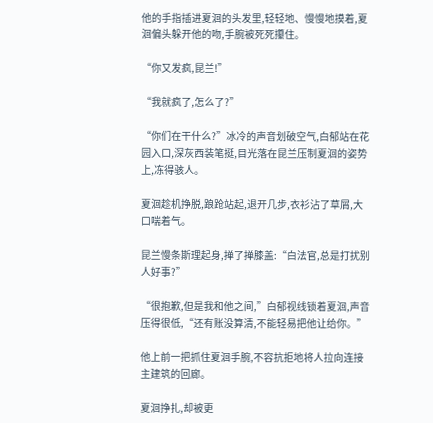他的手指插进夏洄的头发里,轻轻地、慢慢地摸着,夏洄偏头躲开他的吻,手腕被死死攥住。

“你又发疯,昆兰!”

“我就疯了,怎么了?”

“你们在干什么?”冰冷的声音划破空气,白郁站在花园入口,深灰西装笔挺,目光落在昆兰压制夏洄的姿势上,冻得骇人。

夏洄趁机挣脱,踉跄站起,退开几步,衣衫沾了草屑,大口喘着气。

昆兰慢条斯理起身,掸了掸膝盖:“白法官,总是打扰别人好事?”

“很抱歉,但是我和他之间,”白郁视线锁着夏洄,声音压得很低,“还有账没算清,不能轻易把他让给你。”

他上前一把抓住夏洄手腕,不容抗拒地将人拉向连接主建筑的回廊。

夏洄挣扎,却被更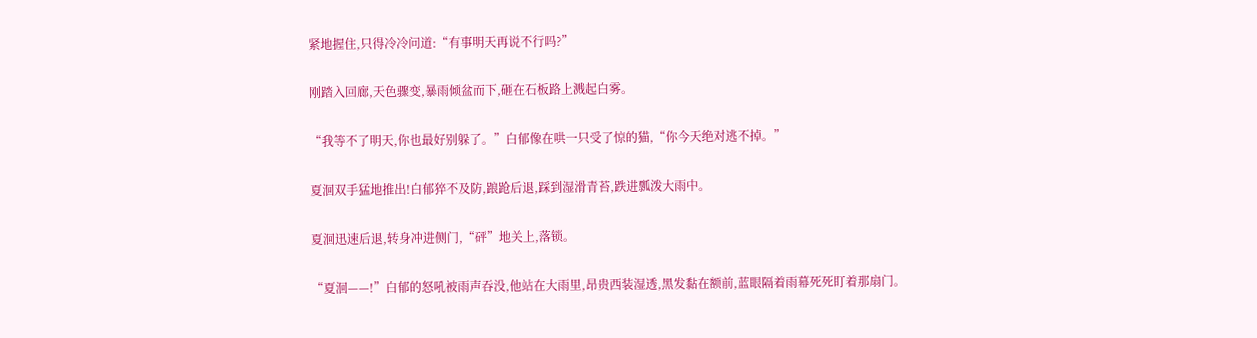紧地握住,只得冷冷问道:“有事明天再说不行吗?”

刚踏入回廊,天色骤变,暴雨倾盆而下,砸在石板路上溅起白雾。

“我等不了明天,你也最好别躲了。”白郁像在哄一只受了惊的猫,“你今天绝对逃不掉。”

夏洄双手猛地推出!白郁猝不及防,踉跄后退,踩到湿滑青苔,跌进瓢泼大雨中。

夏洄迅速后退,转身冲进侧门,“砰”地关上,落锁。

“夏洄——!”白郁的怒吼被雨声吞没,他站在大雨里,昂贵西装湿透,黑发黏在额前,蓝眼隔着雨幕死死盯着那扇门。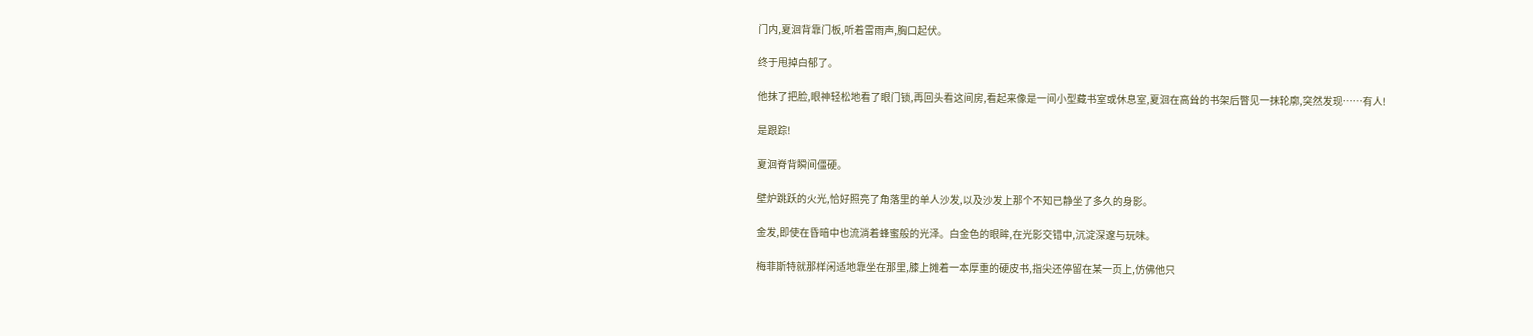门内,夏洄背靠门板,听着雷雨声,胸口起伏。

终于甩掉白郁了。

他抹了把脸,眼神轻松地看了眼门锁,再回头看这间房,看起来像是一间小型藏书室或休息室,夏洄在高耸的书架后瞥见一抹轮廓,突然发现……有人!

是跟踪!

夏洄脊背瞬间僵硬。

壁炉跳跃的火光,恰好照亮了角落里的单人沙发,以及沙发上那个不知已静坐了多久的身影。

金发,即使在昏暗中也流淌着蜂蜜般的光泽。白金色的眼眸,在光影交错中,沉淀深邃与玩味。

梅菲斯特就那样闲适地靠坐在那里,膝上摊着一本厚重的硬皮书,指尖还停留在某一页上,仿佛他只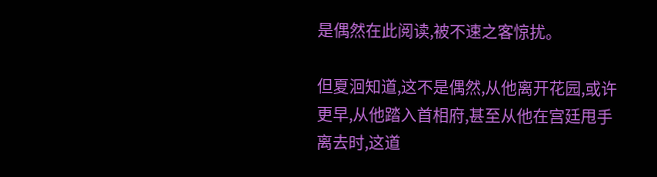是偶然在此阅读,被不速之客惊扰。

但夏洄知道,这不是偶然,从他离开花园,或许更早,从他踏入首相府,甚至从他在宫廷甩手离去时,这道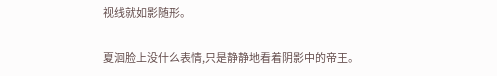视线就如影随形。

夏洄脸上没什么表情,只是静静地看着阴影中的帝王。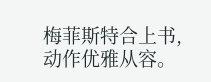梅菲斯特合上书,动作优雅从容。